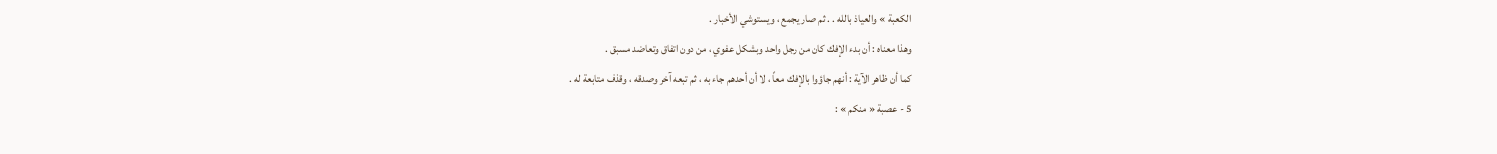الكعبة » والعياذ بالله . . ثم صار يجمع ، ويستوشي الأخبار .
وهذا معناه : أن بدء الإفك كان من رجل واحد وبشكل عفوي ، من دون اتفاق وتعاضد مسبق .
كما أن ظاهر الآية : أنهم جاؤوا بالإفك معاً ، لا أن أحدهم جاء به ، ثم تبعه آخر وصدقه ، وقذف متابعة له .
5 - عصبة « منكم » :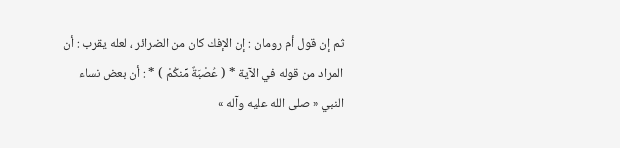ثم إن قول أم رومان : إن الإفك كان من الضرائر ، لعله يقرب : أن المراد من قوله في الآية * ( عُصْبَةٌ مِّنكُمْ ) * : أن بعض نساء النبي « صلى الله عليه وآله »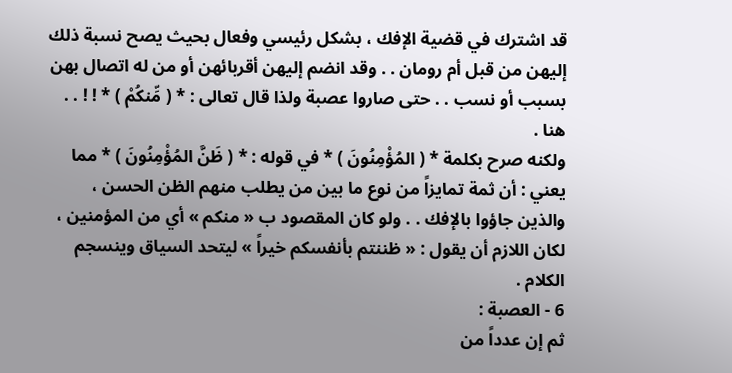قد اشترك في قضية الإفك ، بشكل رئيسي وفعال بحيث يصح نسبة ذلك إليهن من قبل أم رومان . . وقد انضم إليهن أقربائهن أو من له اتصال بهن بسبب أو نسب . . حتى صاروا عصبة ولذا قال تعالى : * ( مِّنكُمْ ) * ! ! . . هنا .
ولكنه صرح بكلمة * ( المُؤْمِنُونَ ) * في قوله : * ( ظَنَّ المُؤْمِنُونَ ) * مما يعني : أن ثمة تمايزاً من نوع ما بين من يطلب منهم الظن الحسن ، والذين جاؤوا بالإفك . . ولو كان المقصود ب « منكم » أي من المؤمنين ، لكان اللازم أن يقول : « ظننتم بأنفسكم خيراً » ليتحد السياق وينسجم الكلام .
6 - العصبة :
ثم إن عدداً من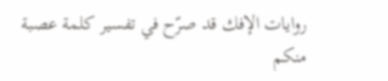روايات الإفك قد صرّح في تفسير كلمة عصبة منكم